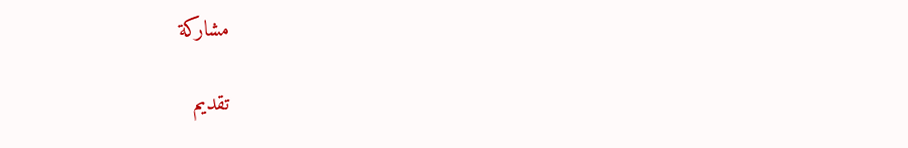مشاركة

تقديم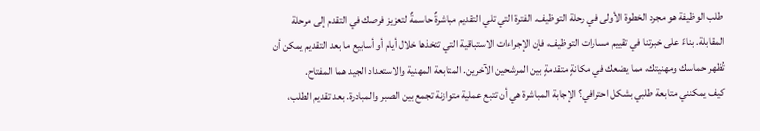طلب الوظيفة هو مجرد الخطوة الأولى في رحلة التوظيف. الفترة التي تلي التقديم مباشرةٌ حاسمةٌ لتعزيز فرصك في التقدم إلى مرحلة المقابلة. بناءً على خبرتنا في تقييم مسارات التوظيف، فإن الإجراءات الاستباقية التي تتخذها خلال أيام أو أسابيع ما بعد التقديم يمكن أن تُظهر حماسك ومهنيتك، مما يضعك في مكانةٍ متقدمةٍ بين المرشحين الآخرين. المتابعة المهنية والاستعداد الجيد هما المفتاح.
كيف يمكنني متابعة طلبي بشكل احترافي؟ الإجابة المباشرة هي أن تتبع عملية متوازنة تجمع بين الصبر والمبادرة. بعد تقديم الطلب،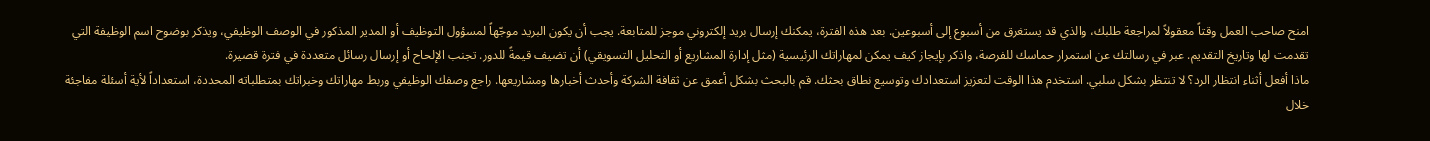امنح صاحب العمل وقتاً معقولاً لمراجعة طلبك، والذي قد يستغرق من أسبوع إلى أسبوعين. بعد هذه الفترة، يمكنك إرسال بريد إلكتروني موجز للمتابعة. يجب أن يكون البريد موجّهاً لمسؤول التوظيف أو المدير المذكور في الوصف الوظيفي، ويذكر بوضوح اسم الوظيفة التي تقدمت لها وتاريخ التقديم. عبر في رسالتك عن استمرار حماسك للفرصة، واذكر بإيجاز كيف يمكن لمهاراتك الرئيسية (مثل إدارة المشاريع أو التحليل التسويقي) أن تضيف قيمةً للدور. تجنب الإلحاح أو إرسال رسائل متعددة في فترة قصيرة.
ماذا أفعل أثناء انتظار الرد؟ لا تنتظر بشكل سلبي. استخدم هذا الوقت لتعزيز استعدادك وتوسيع نطاق بحثك. قم بالبحث بشكل أعمق عن ثقافة الشركة وأحدث أخبارها ومشاريعها. راجع وصفك الوظيفي وربط مهاراتك وخبراتك بمتطلباته المحددة، استعداداً لأية أسئلة مفاجئة خلال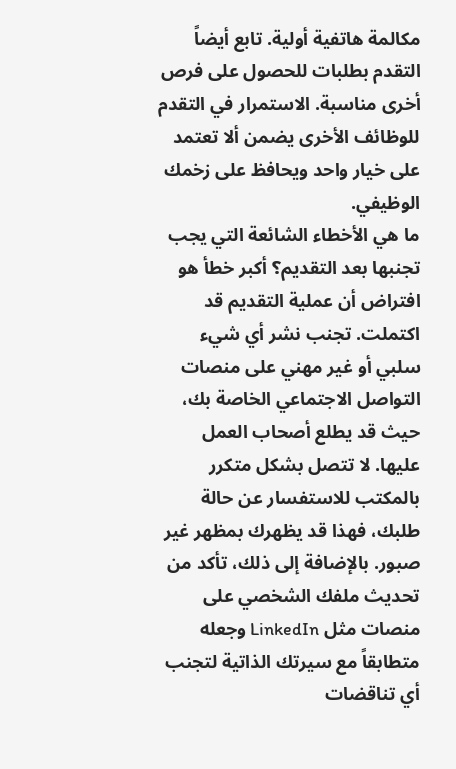مكالمة هاتفية أولية. تابع أيضاً التقدم بطلبات للحصول على فرص أخرى مناسبة. الاستمرار في التقدم للوظائف الأخرى يضمن ألا تعتمد على خيار واحد ويحافظ على زخمك الوظيفي.
ما هي الأخطاء الشائعة التي يجب تجنبها بعد التقديم؟ أكبر خطأ هو افتراض أن عملية التقديم قد اكتملت. تجنب نشر أي شيء سلبي أو غير مهني على منصات التواصل الاجتماعي الخاصة بك، حيث قد يطلع أصحاب العمل عليها. لا تتصل بشكل متكرر بالمكتب للاستفسار عن حالة طلبك، فهذا قد يظهرك بمظهر غير صبور. بالإضافة إلى ذلك، تأكد من تحديث ملفك الشخصي على منصات مثل LinkedIn وجعله متطابقاً مع سيرتك الذاتية لتجنب أي تناقضات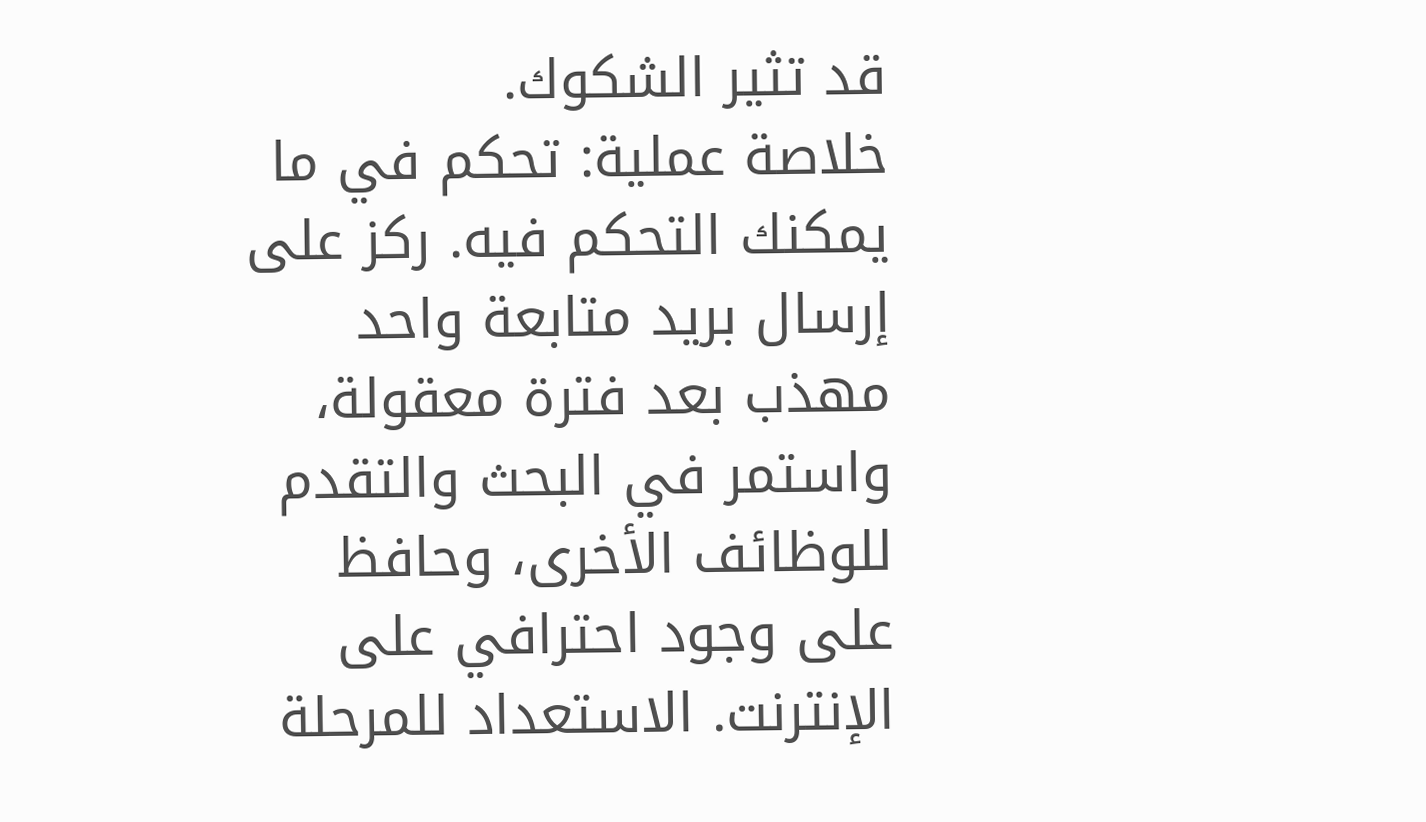قد تثير الشكوك.
خلاصة عملية: تحكم في ما يمكنك التحكم فيه. ركز على إرسال بريد متابعة واحد مهذب بعد فترة معقولة، واستمر في البحث والتقدم للوظائف الأخرى، وحافظ على وجود احترافي على الإنترنت. الاستعداد للمرحلة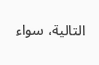التالية، سواء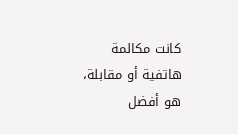كانت مكالمة هاتفية أو مقابلة، هو أفضل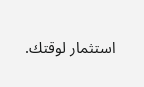استثمار لوقتك.